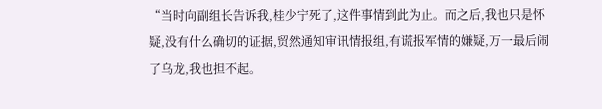“当时向副组长告诉我,桂少宁死了,这件事情到此为止。而之后,我也只是怀疑,没有什么确切的证据,贸然通知审讯情报组,有谎报军情的嫌疑,万一最后闹了乌龙,我也担不起。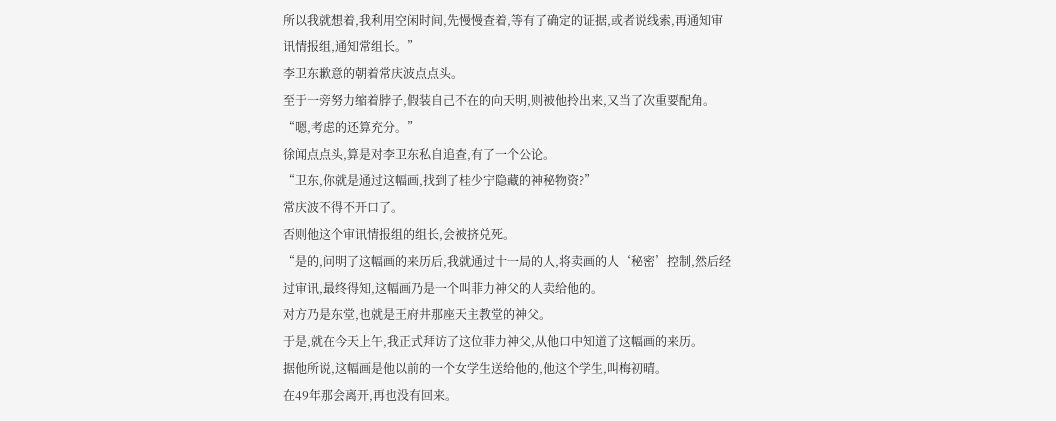所以我就想着,我利用空闲时间,先慢慢查着,等有了确定的证据,或者说线索,再通知审讯情报组,通知常组长。”
李卫东歉意的朝着常庆波点点头。
至于一旁努力缩着脖子,假装自己不在的向天明,则被他拎出来,又当了次重要配角。
“嗯,考虑的还算充分。”
徐闻点点头,算是对李卫东私自追查,有了一个公论。
“卫东,你就是通过这幅画,找到了桂少宁隐藏的神秘物资?”
常庆波不得不开口了。
否则他这个审讯情报组的组长,会被挤兑死。
“是的,问明了这幅画的来历后,我就通过十一局的人,将卖画的人‘秘密’控制,然后经过审讯,最终得知,这幅画乃是一个叫菲力神父的人卖给他的。
对方乃是东堂,也就是王府井那座天主教堂的神父。
于是,就在今天上午,我正式拜访了这位菲力神父,从他口中知道了这幅画的来历。
据他所说,这幅画是他以前的一个女学生送给他的,他这个学生,叫梅初晴。
在49年那会离开,再也没有回来。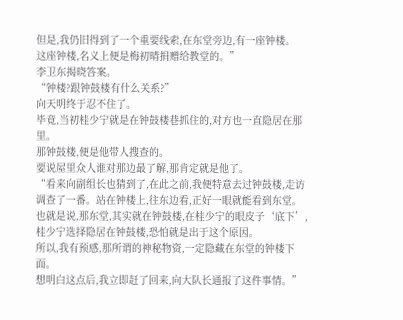但是,我仍旧得到了一个重要线索,在东堂旁边,有一座钟楼。
这座钟楼,名义上便是梅初晴捐赠给教堂的。”
李卫东揭晓答案。
“钟楼?跟钟鼓楼有什么关系?”
向天明终于忍不住了。
毕竟,当初桂少宁就是在钟鼓楼巷抓住的,对方也一直隐居在那里。
那钟鼓楼,便是他带人搜查的。
要说屋里众人谁对那边最了解,那肯定就是他了。
“看来向副组长也猜到了,在此之前,我便特意去过钟鼓楼,走访调查了一番。站在钟楼上,往东边看,正好一眼就能看到东堂。
也就是说,那东堂,其实就在钟鼓楼,在桂少宁的眼皮子‘底下’,桂少宁选择隐居在钟鼓楼,恐怕就是出于这个原因。
所以,我有预感,那所谓的神秘物资,一定隐藏在东堂的钟楼下面。
想明白这点后,我立即赶了回来,向大队长通报了这件事情。”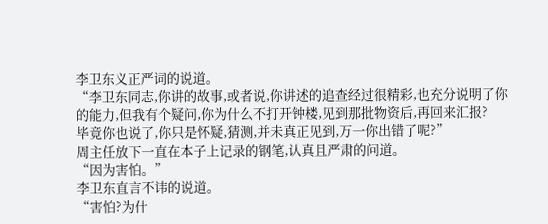李卫东义正严词的说道。
“李卫东同志,你讲的故事,或者说,你讲述的追查经过很精彩,也充分说明了你的能力,但我有个疑问,你为什么不打开钟楼,见到那批物资后,再回来汇报?
毕竟你也说了,你只是怀疑,猜测,并未真正见到,万一你出错了呢?”
周主任放下一直在本子上记录的钢笔,认真且严肃的问道。
“因为害怕。”
李卫东直言不讳的说道。
“害怕?为什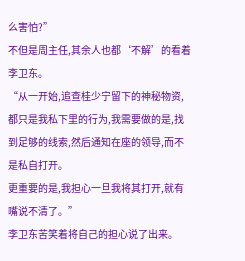么害怕?”
不但是周主任,其余人也都‘不解’的看着李卫东。
“从一开始,追查桂少宁留下的神秘物资,都只是我私下里的行为,我需要做的是,找到足够的线索,然后通知在座的领导,而不是私自打开。
更重要的是,我担心一旦我将其打开,就有嘴说不清了。”
李卫东苦笑着将自己的担心说了出来。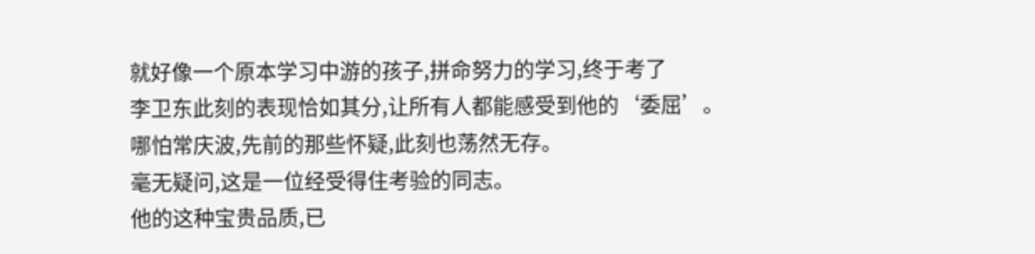就好像一个原本学习中游的孩子,拼命努力的学习,终于考了
李卫东此刻的表现恰如其分,让所有人都能感受到他的‘委屈’。
哪怕常庆波,先前的那些怀疑,此刻也荡然无存。
毫无疑问,这是一位经受得住考验的同志。
他的这种宝贵品质,已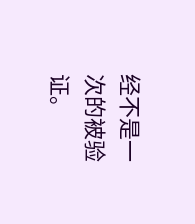经不是一次的被验证。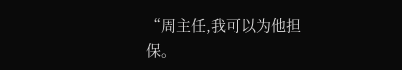“周主任,我可以为他担保。